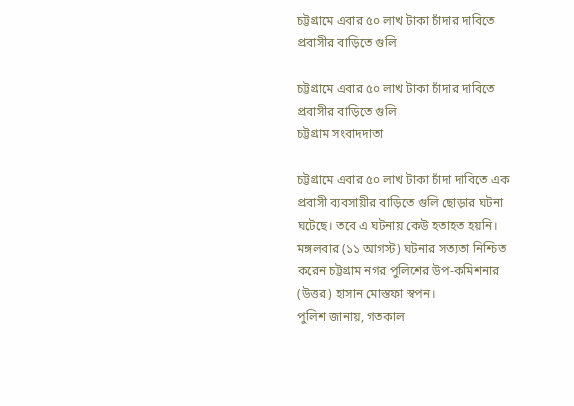চট্টগ্রামে এবার ৫০ লাখ টাকা চাঁদার দাবিতে প্রবাসীর বাড়িতে গুলি

চট্টগ্রামে এবার ৫০ লাখ টাকা চাঁদার দাবিতে প্রবাসীর বাড়িতে গুলি
চট্টগ্রাম সংবাদদাতা

চট্টগ্রামে এবার ৫০ লাখ টাকা চাঁদা দাবিতে এক প্রবাসী ব্যবসায়ীর বাড়িতে গুলি ছোড়ার ঘটনা ঘটেছে। তবে এ ঘটনায় কেউ হতাহত হয়নি। মঙ্গলবার (১১ আগস্ট) ঘটনার সত্যতা নিশ্চিত করেন চট্টগ্রাম নগর পুলিশের উপ-কমিশনার (উত্তর) হাসান মোস্তফা স্বপন।
পুলিশ জানায়, গতকাল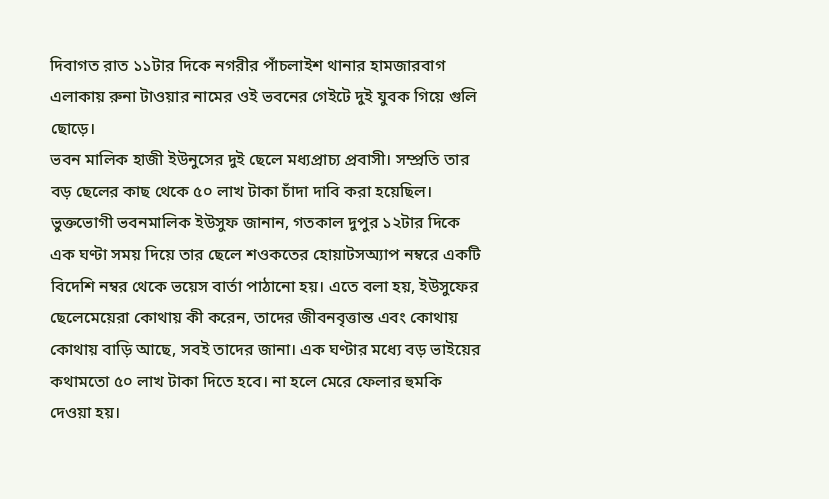দিবাগত রাত ১১টার দিকে নগরীর পাঁচলাইশ থানার হামজারবাগ এলাকায় রুনা টাওয়ার নামের ওই ভবনের গেইটে দুই যুবক গিয়ে গুলি ছোড়ে।
ভবন মালিক হাজী ইউনুসের দুই ছেলে মধ্যপ্রাচ্য প্রবাসী। সম্প্রতি তার বড় ছেলের কাছ থেকে ৫০ লাখ টাকা চাঁদা দাবি করা হয়েছিল।
ভুক্তভোগী ভবনমালিক ইউসুফ জানান, গতকাল দুপুর ১২টার দিকে এক ঘণ্টা সময় দিয়ে তার ছেলে শওকতের হোয়াটসঅ্যাপ নম্বরে একটি বিদেশি নম্বর থেকে ভয়েস বার্তা পাঠানো হয়। এতে বলা হয়, ইউসুফের ছেলেমেয়েরা কোথায় কী করেন, তাদের জীবনবৃত্তান্ত এবং কোথায় কোথায় বাড়ি আছে, সবই তাদের জানা। এক ঘণ্টার মধ্যে বড় ভাইয়ের কথামতো ৫০ লাখ টাকা দিতে হবে। না হলে মেরে ফেলার হুমকি দেওয়া হয়।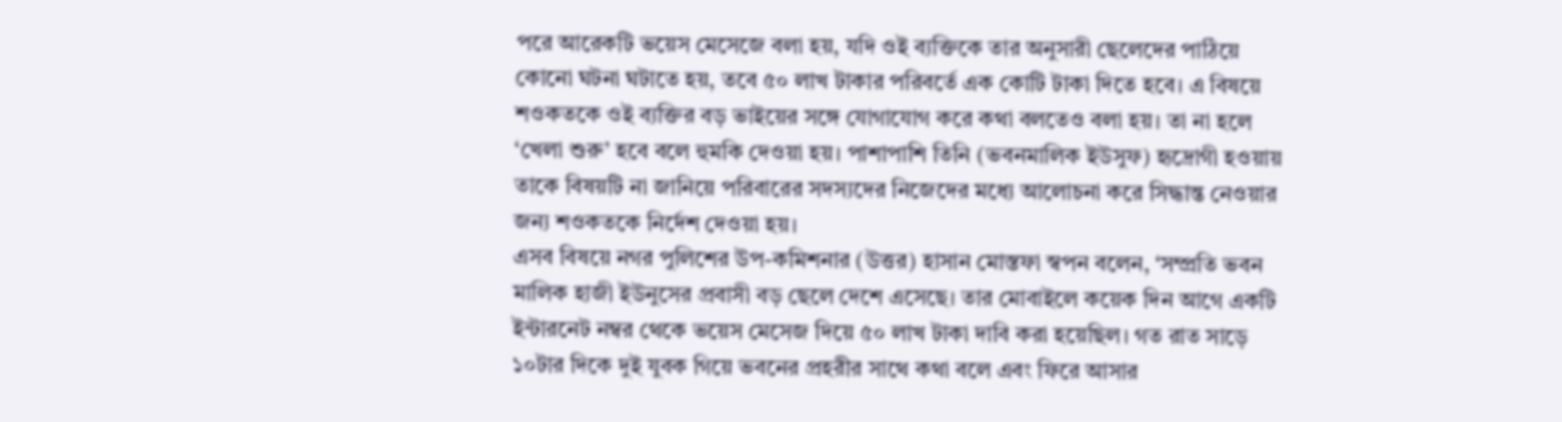পরে আরেকটি ভয়েস মেসেজে বলা হয়, যদি ওই ব্যক্তিকে তার অনুসারী ছেলেদের পাঠিয়ে কোনো ঘটনা ঘটাতে হয়, তবে ৫০ লাখ টাকার পরিবর্তে এক কোটি টাকা দিতে হবে। এ বিষয়ে শওকতকে ওই ব্যক্তির বড় ভাইয়ের সঙ্গে যোগাযোগ করে কথা বলতেও বলা হয়। তা না হলে ‘খেলা শুরু’ হবে বলে হুমকি দেওয়া হয়। পাশাপাশি তিনি (ভবনমালিক ইউসুফ) হৃদ্রোগী হওয়ায় তাকে বিষয়টি না জানিয়ে পরিবারের সদস্যদের নিজেদের মধ্যে আলোচনা করে সিদ্ধান্ত নেওয়ার জন্য শওকতকে নির্দেশ দেওয়া হয়।
এসব বিষয়ে নগর পুলিশের উপ-কমিশনার (উত্তর) হাসান মোস্তফা স্বপন বলেন, ‘সম্প্রতি ভবন মালিক হাজী ইউনুসের প্রবাসী বড় ছেলে দেশে এসেছে। তার মোবাইলে কয়েক দিন আগে একটি ইন্টারনেট নম্বর থেকে ভয়েস মেসেজ দিয়ে ৫০ লাখ টাকা দাবি করা হয়েছিল। গত রাত সাড়ে ১০টার দিকে দুই যুবক গিয়ে ভবনের প্রহরীর সাথে কথা বলে এবং ফিরে আসার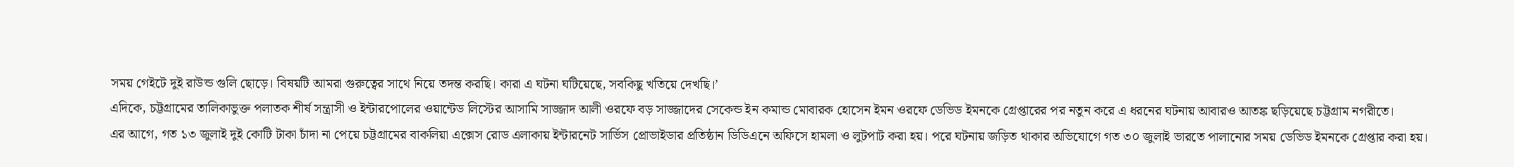সময় গেইটে দুই রাউন্ড গুলি ছোড়ে। বিষয়টি আমরা গুরুত্বের সাথে নিয়ে তদন্ত করছি। কারা এ ঘটনা ঘটিয়েছে, সবকিছু খতিয়ে দেখছি।’
এদিকে, চট্টগ্রামের তালিকাভুক্ত পলাতক শীর্ষ সন্ত্রাসী ও ইন্টারপোলের ওয়ান্টেড লিস্টের আসামি সাজ্জাদ আলী ওরফে বড় সাজ্জাদের সেকেন্ড ইন কমান্ড মোবারক হোসেন ইমন ওরফে ডেভিড ইমনকে গ্রেপ্তারের পর নতুন করে এ ধরনের ঘটনায় আবারও আতঙ্ক ছড়িয়েছে চট্টগ্রাম নগরীতে।
এর আগে, গত ১৩ জুলাই দুই কোটি টাকা চাঁদা না পেয়ে চট্টগ্রামের বাকলিয়া এক্সেস রোড এলাকায় ইন্টারনেট সার্ভিস প্রোভাইডার প্রতিষ্ঠান ডিডিএনে অফিসে হামলা ও লুটপাট করা হয়। পরে ঘটনায় জড়িত থাকার অভিযোগে গত ৩০ জুলাই ভারতে পালানোর সময় ডেভিড ইমনকে গ্রেপ্তার করা হয়।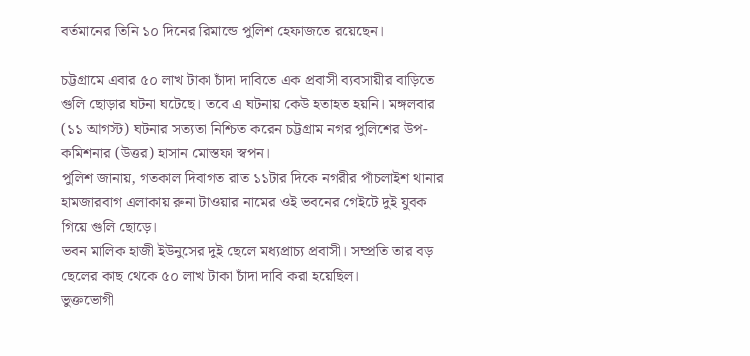বর্তমানের তিনি ১০ দিনের রিমান্ডে পুলিশ হেফাজতে রয়েছেন।

চট্টগ্রামে এবার ৫০ লাখ টাকা চাঁদা দাবিতে এক প্রবাসী ব্যবসায়ীর বাড়িতে গুলি ছোড়ার ঘটনা ঘটেছে। তবে এ ঘটনায় কেউ হতাহত হয়নি। মঙ্গলবার (১১ আগস্ট) ঘটনার সত্যতা নিশ্চিত করেন চট্টগ্রাম নগর পুলিশের উপ-কমিশনার (উত্তর) হাসান মোস্তফা স্বপন।
পুলিশ জানায়, গতকাল দিবাগত রাত ১১টার দিকে নগরীর পাঁচলাইশ থানার হামজারবাগ এলাকায় রুনা টাওয়ার নামের ওই ভবনের গেইটে দুই যুবক গিয়ে গুলি ছোড়ে।
ভবন মালিক হাজী ইউনুসের দুই ছেলে মধ্যপ্রাচ্য প্রবাসী। সম্প্রতি তার বড় ছেলের কাছ থেকে ৫০ লাখ টাকা চাঁদা দাবি করা হয়েছিল।
ভুক্তভোগী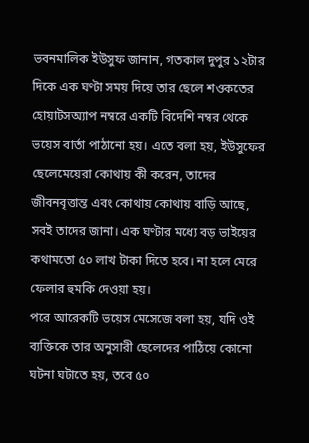ভবনমালিক ইউসুফ জানান, গতকাল দুপুর ১২টার দিকে এক ঘণ্টা সময় দিয়ে তার ছেলে শওকতের হোয়াটসঅ্যাপ নম্বরে একটি বিদেশি নম্বর থেকে ভয়েস বার্তা পাঠানো হয়। এতে বলা হয়, ইউসুফের ছেলেমেয়েরা কোথায় কী করেন, তাদের জীবনবৃত্তান্ত এবং কোথায় কোথায় বাড়ি আছে, সবই তাদের জানা। এক ঘণ্টার মধ্যে বড় ভাইয়ের কথামতো ৫০ লাখ টাকা দিতে হবে। না হলে মেরে ফেলার হুমকি দেওয়া হয়।
পরে আরেকটি ভয়েস মেসেজে বলা হয়, যদি ওই ব্যক্তিকে তার অনুসারী ছেলেদের পাঠিয়ে কোনো ঘটনা ঘটাতে হয়, তবে ৫০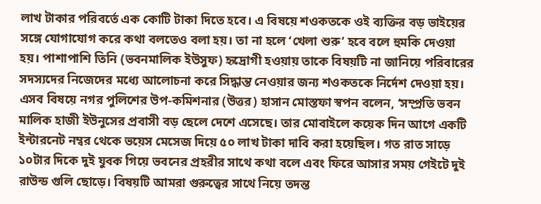লাখ টাকার পরিবর্তে এক কোটি টাকা দিতে হবে। এ বিষয়ে শওকতকে ওই ব্যক্তির বড় ভাইয়ের সঙ্গে যোগাযোগ করে কথা বলতেও বলা হয়। তা না হলে ‘খেলা শুরু’ হবে বলে হুমকি দেওয়া হয়। পাশাপাশি তিনি (ভবনমালিক ইউসুফ) হৃদ্রোগী হওয়ায় তাকে বিষয়টি না জানিয়ে পরিবারের সদস্যদের নিজেদের মধ্যে আলোচনা করে সিদ্ধান্ত নেওয়ার জন্য শওকতকে নির্দেশ দেওয়া হয়।
এসব বিষয়ে নগর পুলিশের উপ-কমিশনার (উত্তর) হাসান মোস্তফা স্বপন বলেন, ‘সম্প্রতি ভবন মালিক হাজী ইউনুসের প্রবাসী বড় ছেলে দেশে এসেছে। তার মোবাইলে কয়েক দিন আগে একটি ইন্টারনেট নম্বর থেকে ভয়েস মেসেজ দিয়ে ৫০ লাখ টাকা দাবি করা হয়েছিল। গত রাত সাড়ে ১০টার দিকে দুই যুবক গিয়ে ভবনের প্রহরীর সাথে কথা বলে এবং ফিরে আসার সময় গেইটে দুই রাউন্ড গুলি ছোড়ে। বিষয়টি আমরা গুরুত্বের সাথে নিয়ে তদন্ত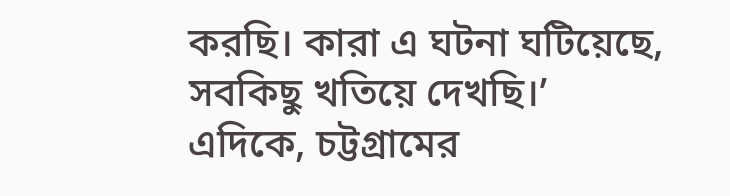করছি। কারা এ ঘটনা ঘটিয়েছে, সবকিছু খতিয়ে দেখছি।’
এদিকে, চট্টগ্রামের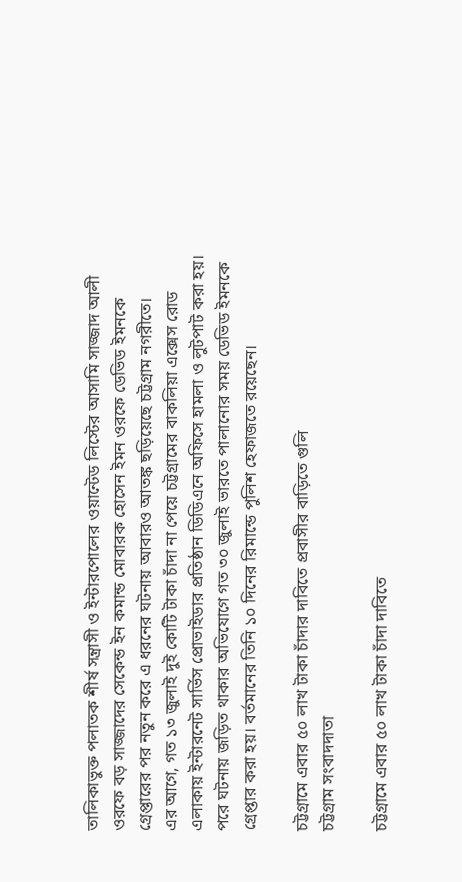তালিকাভুক্ত পলাতক শীর্ষ সন্ত্রাসী ও ইন্টারপোলের ওয়ান্টেড লিস্টের আসামি সাজ্জাদ আলী ওরফে বড় সাজ্জাদের সেকেন্ড ইন কমান্ড মোবারক হোসেন ইমন ওরফে ডেভিড ইমনকে গ্রেপ্তারের পর নতুন করে এ ধরনের ঘটনায় আবারও আতঙ্ক ছড়িয়েছে চট্টগ্রাম নগরীতে।
এর আগে, গত ১৩ জুলাই দুই কোটি টাকা চাঁদা না পেয়ে চট্টগ্রামের বাকলিয়া এক্সেস রোড এলাকায় ইন্টারনেট সার্ভিস প্রোভাইডার প্রতিষ্ঠান ডিডিএনে অফিসে হামলা ও লুটপাট করা হয়। পরে ঘটনায় জড়িত থাকার অভিযোগে গত ৩০ জুলাই ভারতে পালানোর সময় ডেভিড ইমনকে গ্রেপ্তার করা হয়। বর্তমানের তিনি ১০ দিনের রিমান্ডে পুলিশ হেফাজতে রয়েছেন।

চট্টগ্রামে এবার ৫০ লাখ টাকা চাঁদার দাবিতে প্রবাসীর বাড়িতে গুলি
চট্টগ্রাম সংবাদদাতা

চট্টগ্রামে এবার ৫০ লাখ টাকা চাঁদা দাবিতে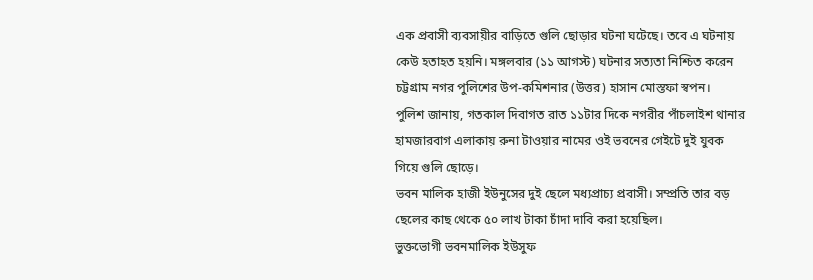এক প্রবাসী ব্যবসায়ীর বাড়িতে গুলি ছোড়ার ঘটনা ঘটেছে। তবে এ ঘটনায় কেউ হতাহত হয়নি। মঙ্গলবার (১১ আগস্ট) ঘটনার সত্যতা নিশ্চিত করেন চট্টগ্রাম নগর পুলিশের উপ-কমিশনার (উত্তর) হাসান মোস্তফা স্বপন।
পুলিশ জানায়, গতকাল দিবাগত রাত ১১টার দিকে নগরীর পাঁচলাইশ থানার হামজারবাগ এলাকায় রুনা টাওয়ার নামের ওই ভবনের গেইটে দুই যুবক গিয়ে গুলি ছোড়ে।
ভবন মালিক হাজী ইউনুসের দুই ছেলে মধ্যপ্রাচ্য প্রবাসী। সম্প্রতি তার বড় ছেলের কাছ থেকে ৫০ লাখ টাকা চাঁদা দাবি করা হয়েছিল।
ভুক্তভোগী ভবনমালিক ইউসুফ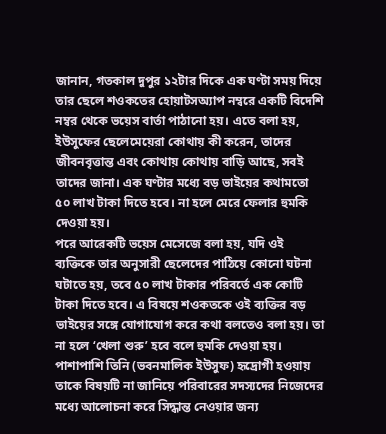জানান, গতকাল দুপুর ১২টার দিকে এক ঘণ্টা সময় দিয়ে তার ছেলে শওকতের হোয়াটসঅ্যাপ নম্বরে একটি বিদেশি নম্বর থেকে ভয়েস বার্তা পাঠানো হয়। এতে বলা হয়, ইউসুফের ছেলেমেয়েরা কোথায় কী করেন, তাদের জীবনবৃত্তান্ত এবং কোথায় কোথায় বাড়ি আছে, সবই তাদের জানা। এক ঘণ্টার মধ্যে বড় ভাইয়ের কথামতো ৫০ লাখ টাকা দিতে হবে। না হলে মেরে ফেলার হুমকি দেওয়া হয়।
পরে আরেকটি ভয়েস মেসেজে বলা হয়, যদি ওই ব্যক্তিকে তার অনুসারী ছেলেদের পাঠিয়ে কোনো ঘটনা ঘটাতে হয়, তবে ৫০ লাখ টাকার পরিবর্তে এক কোটি টাকা দিতে হবে। এ বিষয়ে শওকতকে ওই ব্যক্তির বড় ভাইয়ের সঙ্গে যোগাযোগ করে কথা বলতেও বলা হয়। তা না হলে ‘খেলা শুরু’ হবে বলে হুমকি দেওয়া হয়। পাশাপাশি তিনি (ভবনমালিক ইউসুফ) হৃদ্রোগী হওয়ায় তাকে বিষয়টি না জানিয়ে পরিবারের সদস্যদের নিজেদের মধ্যে আলোচনা করে সিদ্ধান্ত নেওয়ার জন্য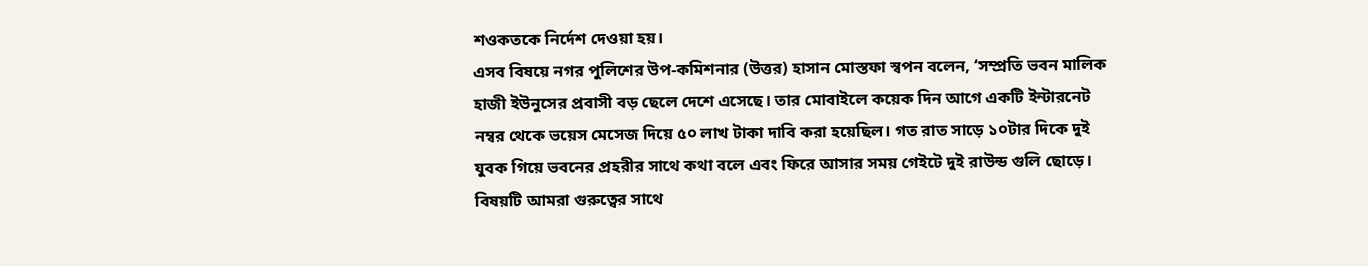শওকতকে নির্দেশ দেওয়া হয়।
এসব বিষয়ে নগর পুলিশের উপ-কমিশনার (উত্তর) হাসান মোস্তফা স্বপন বলেন, ‘সম্প্রতি ভবন মালিক হাজী ইউনুসের প্রবাসী বড় ছেলে দেশে এসেছে। তার মোবাইলে কয়েক দিন আগে একটি ইন্টারনেট নম্বর থেকে ভয়েস মেসেজ দিয়ে ৫০ লাখ টাকা দাবি করা হয়েছিল। গত রাত সাড়ে ১০টার দিকে দুই যুবক গিয়ে ভবনের প্রহরীর সাথে কথা বলে এবং ফিরে আসার সময় গেইটে দুই রাউন্ড গুলি ছোড়ে। বিষয়টি আমরা গুরুত্বের সাথে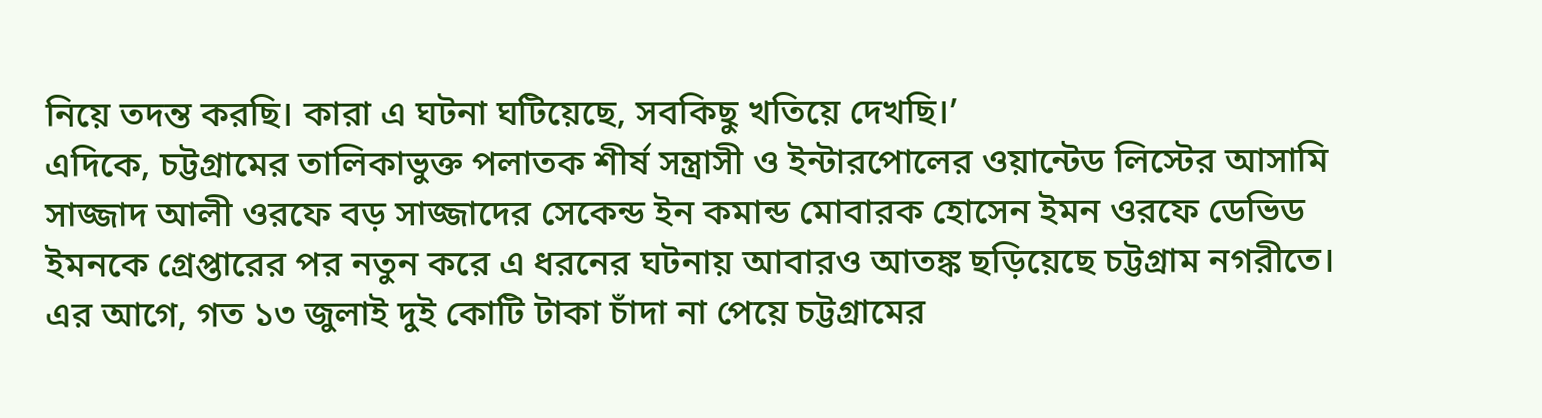নিয়ে তদন্ত করছি। কারা এ ঘটনা ঘটিয়েছে, সবকিছু খতিয়ে দেখছি।’
এদিকে, চট্টগ্রামের তালিকাভুক্ত পলাতক শীর্ষ সন্ত্রাসী ও ইন্টারপোলের ওয়ান্টেড লিস্টের আসামি সাজ্জাদ আলী ওরফে বড় সাজ্জাদের সেকেন্ড ইন কমান্ড মোবারক হোসেন ইমন ওরফে ডেভিড ইমনকে গ্রেপ্তারের পর নতুন করে এ ধরনের ঘটনায় আবারও আতঙ্ক ছড়িয়েছে চট্টগ্রাম নগরীতে।
এর আগে, গত ১৩ জুলাই দুই কোটি টাকা চাঁদা না পেয়ে চট্টগ্রামের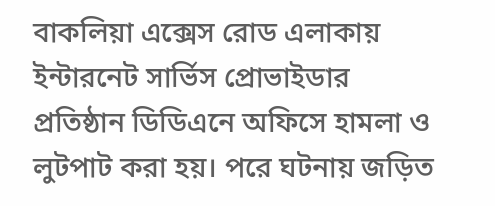বাকলিয়া এক্সেস রোড এলাকায় ইন্টারনেট সার্ভিস প্রোভাইডার প্রতিষ্ঠান ডিডিএনে অফিসে হামলা ও লুটপাট করা হয়। পরে ঘটনায় জড়িত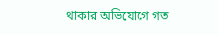থাকার অভিযোগে গত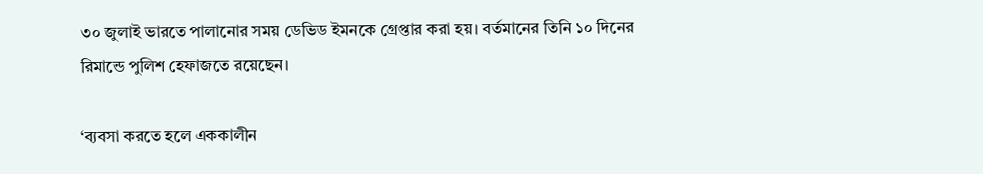৩০ জুলাই ভারতে পালানোর সময় ডেভিড ইমনকে গ্রেপ্তার করা হয়। বর্তমানের তিনি ১০ দিনের রিমান্ডে পুলিশ হেফাজতে রয়েছেন।

‘ব্যবসা করতে হলে এককালীন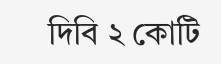দিবি ২ কোটি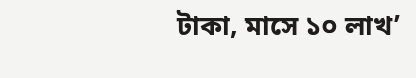টাকা, মাসে ১০ লাখ’